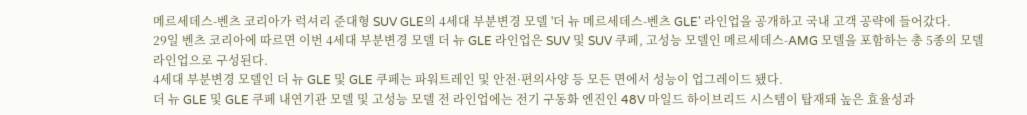메르세데스-벤츠 코리아가 럭셔리 준대형 SUV GLE의 4세대 부분변경 모델 '더 뉴 메르세데스-벤츠 GLE' 라인업을 공개하고 국내 고객 공략에 들어갔다.
29일 벤츠 코리아에 따르면 이번 4세대 부분변경 모델 더 뉴 GLE 라인업은 SUV 및 SUV 쿠페, 고성능 모델인 메르세데스-AMG 모델을 포함하는 총 5종의 모델 라인업으로 구성된다.
4세대 부분변경 모델인 더 뉴 GLE 및 GLE 쿠페는 파워트레인 및 안전·편의사양 등 모든 면에서 성능이 업그레이드 됐다.
더 뉴 GLE 및 GLE 쿠페 내연기관 모델 및 고성능 모델 전 라인업에는 전기 구동화 엔진인 48V 마일드 하이브리드 시스템이 탑재돼 높은 효율성과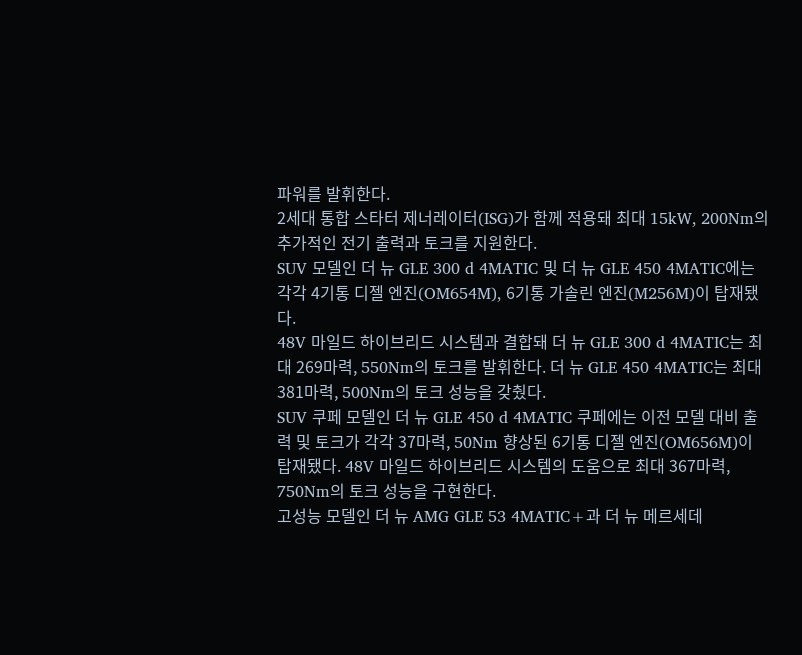파워를 발휘한다.
2세대 통합 스타터 제너레이터(ISG)가 함께 적용돼 최대 15kW, 200Nm의 추가적인 전기 출력과 토크를 지원한다.
SUV 모델인 더 뉴 GLE 300 d 4MATIC 및 더 뉴 GLE 450 4MATIC에는 각각 4기통 디젤 엔진(OM654M), 6기통 가솔린 엔진(M256M)이 탑재됐다.
48V 마일드 하이브리드 시스템과 결합돼 더 뉴 GLE 300 d 4MATIC는 최대 269마력, 550Nm의 토크를 발휘한다. 더 뉴 GLE 450 4MATIC는 최대 381마력, 500Nm의 토크 성능을 갖췄다.
SUV 쿠페 모델인 더 뉴 GLE 450 d 4MATIC 쿠페에는 이전 모델 대비 출력 및 토크가 각각 37마력, 50Nm 향상된 6기통 디젤 엔진(OM656M)이 탑재됐다. 48V 마일드 하이브리드 시스템의 도움으로 최대 367마력, 750Nm의 토크 성능을 구현한다.
고성능 모델인 더 뉴 AMG GLE 53 4MATIC+과 더 뉴 메르세데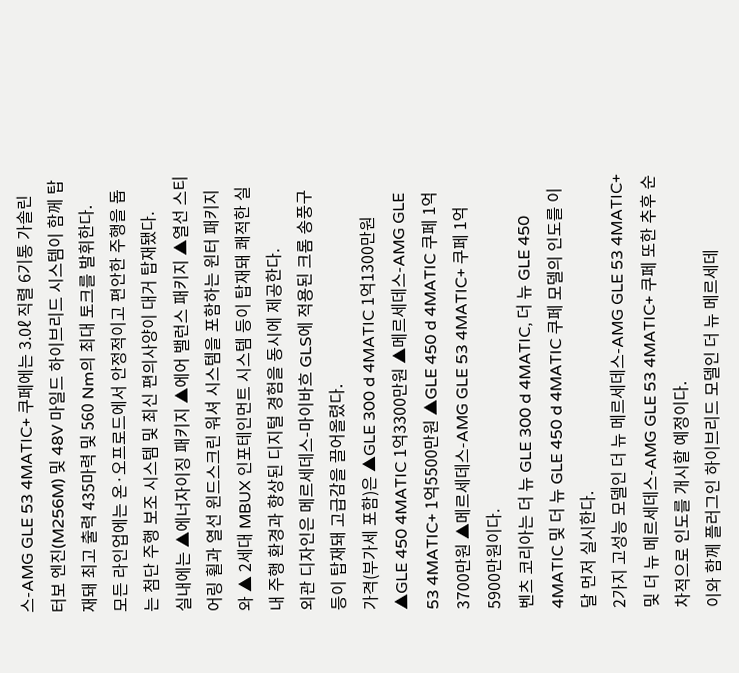스-AMG GLE 53 4MATIC+ 쿠페에는 3.0ℓ 직렬 6기통 가솔린 터보 엔진(M256M) 및 48V 마일드 하이브리드 시스템이 함께 탑재돼 최고 출력 435마력 및 560 Nm의 최대 토크를 발휘한다.
모든 라인업에는 온·오프로드에서 안정적이고 편안한 주행을 돕는 첨단 주행 보조 시스템 및 최신 편의사양이 대거 탑재됐다.
실내에는 ▲에너자이징 패키지 ▲에어 밸런스 패키지 ▲열선 스티어링 휠과 열선 윈드스크린 워셔 시스템을 포함하는 윈터 패키지와 ▲ 2세대 MBUX 인포테인먼트 시스템 등이 탑재돼 쾌적한 실내 주행 환경과 향상된 디지털 경험을 동시에 제공한다.
외관 디자인은 메르세데스-마이바흐 GLS에 적용된 크롬 송풍구 등이 탑재돼 고급감을 끌어올렸다.
가격(부가세 포함)은 ▲GLE 300 d 4MATIC 1억1300만원 ▲GLE 450 4MATIC 1억3300만원 ▲메르세데스-AMG GLE 53 4MATIC+ 1억5500만원 ▲GLE 450 d 4MATIC 쿠페 1억3700만원 ▲메르세데스-AMG GLE 53 4MATIC+ 쿠페 1억5900만원이다.
벤츠 코리아는 더 뉴 GLE 300 d 4MATIC, 더 뉴 GLE 450 4MATIC 및 더 뉴 GLE 450 d 4MATIC 쿠페 모델의 인도를 이 달 먼저 실시한다.
2가지 고성능 모델인 더 뉴 메르세데스-AMG GLE 53 4MATIC+ 및 더 뉴 메르세데스-AMG GLE 53 4MATIC+ 쿠페 또한 추후 순차적으로 인도를 개시할 예정이다.
이와 함께 플러그인 하이브리드 모델인 더 뉴 메르세데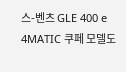스-벤츠 GLE 400 e 4MATIC 쿠페 모델도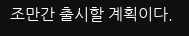조만간 출시할 계획이다.